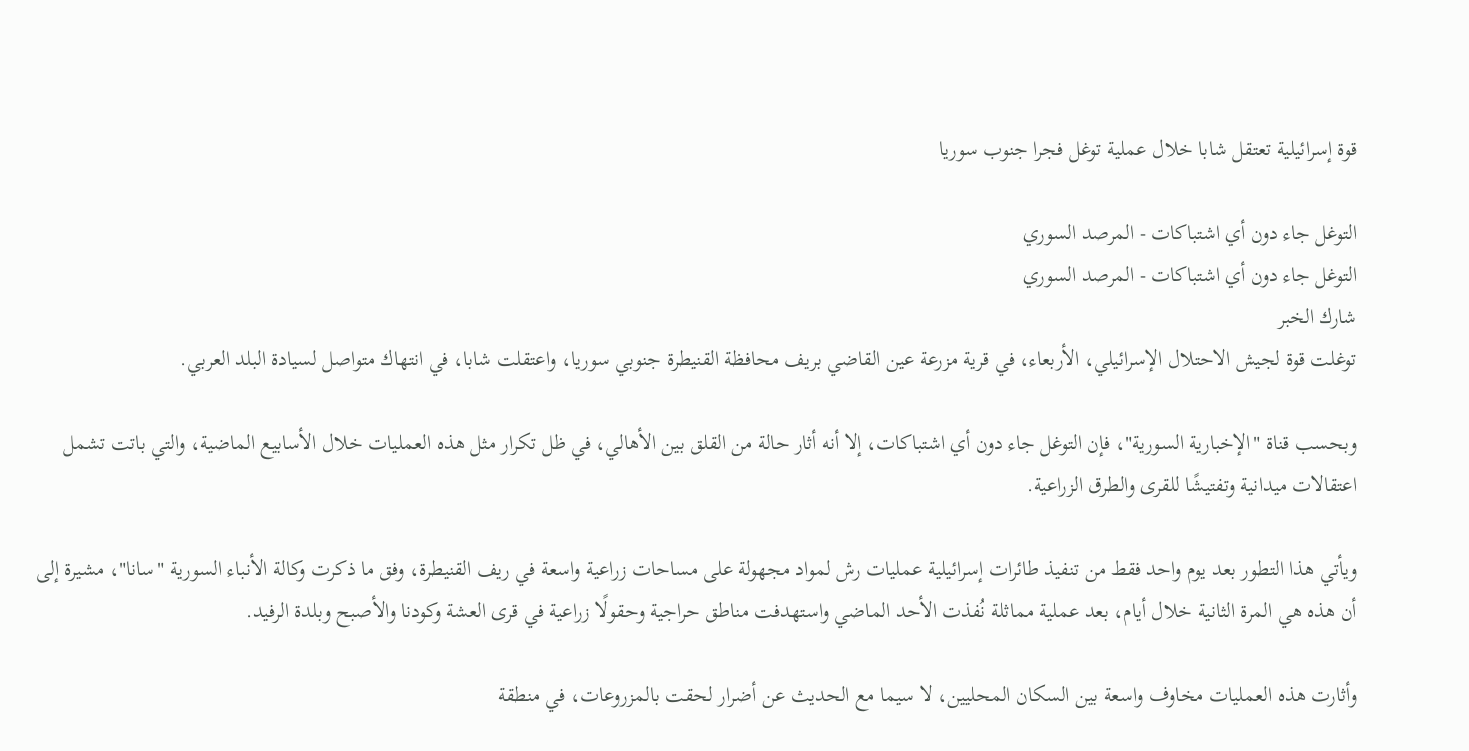قوة إسرائيلية تعتقل شابا خلال عملية توغل فجرا جنوب سوريا

التوغل جاء دون أي اشتباكات - المرصد السوري
التوغل جاء دون أي اشتباكات - المرصد السوري
شارك الخبر
توغلت قوة لجيش الاحتلال الإسرائيلي، الأربعاء، في قرية مزرعة عين القاضي بريف محافظة القنيطرة جنوبي سوريا، واعتقلت شابا، في انتهاك متواصل لسيادة البلد العربي.

وبحسب قناة "الإخبارية السورية"، فإن التوغل جاء دون أي اشتباكات، إلا أنه أثار حالة من القلق بين الأهالي، في ظل تكرار مثل هذه العمليات خلال الأسابيع الماضية، والتي باتت تشمل اعتقالات ميدانية وتفتيشًا للقرى والطرق الزراعية.

ويأتي هذا التطور بعد يوم واحد فقط من تنفيذ طائرات إسرائيلية عمليات رش لمواد مجهولة على مساحات زراعية واسعة في ريف القنيطرة، وفق ما ذكرت وكالة الأنباء السورية "سانا"، مشيرة إلى أن هذه هي المرة الثانية خلال أيام، بعد عملية مماثلة نُفذت الأحد الماضي واستهدفت مناطق حراجية وحقولًا زراعية في قرى العشة وكودنا والأصبح وبلدة الرفيد.

وأثارت هذه العمليات مخاوف واسعة بين السكان المحليين، لا سيما مع الحديث عن أضرار لحقت بالمزروعات، في منطقة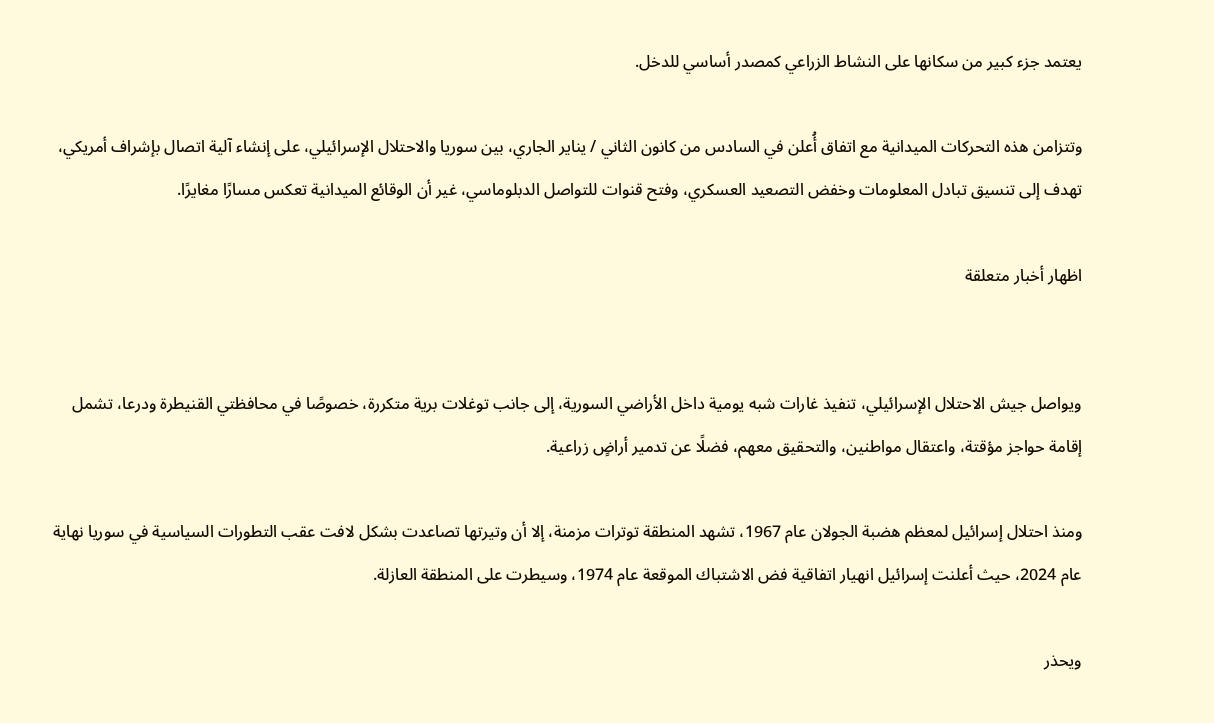يعتمد جزء كبير من سكانها على النشاط الزراعي كمصدر أساسي للدخل.

وتتزامن هذه التحركات الميدانية مع اتفاق أُعلن في السادس من كانون الثاني / يناير الجاري، بين سوريا والاحتلال الإسرائيلي، على إنشاء آلية اتصال بإشراف أمريكي، تهدف إلى تنسيق تبادل المعلومات وخفض التصعيد العسكري، وفتح قنوات للتواصل الدبلوماسي، غير أن الوقائع الميدانية تعكس مسارًا مغايرًا.

اظهار أخبار متعلقة


ويواصل جيش الاحتلال الإسرائيلي، تنفيذ غارات شبه يومية داخل الأراضي السورية، إلى جانب توغلات برية متكررة، خصوصًا في محافظتي القنيطرة ودرعا، تشمل إقامة حواجز مؤقتة، واعتقال مواطنين، والتحقيق معهم، فضلًا عن تدمير أراضٍ زراعية.

ومنذ احتلال إسرائيل لمعظم هضبة الجولان عام 1967، تشهد المنطقة توترات مزمنة، إلا أن وتيرتها تصاعدت بشكل لافت عقب التطورات السياسية في سوريا نهاية عام 2024، حيث أعلنت إسرائيل انهيار اتفاقية فض الاشتباك الموقعة عام 1974، وسيطرت على المنطقة العازلة.

ويحذر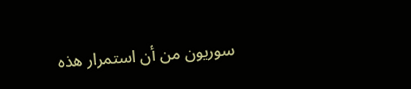سوريون من أن استمرار هذه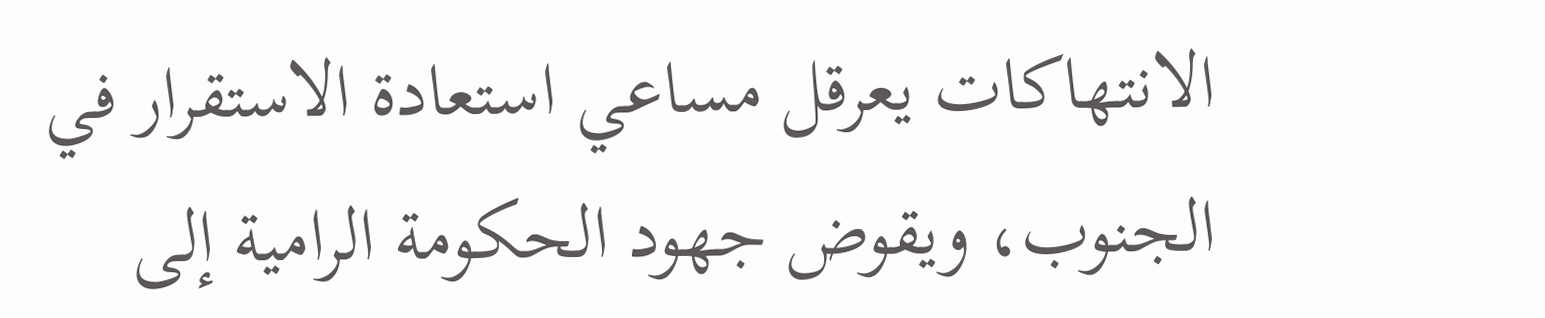الانتهاكات يعرقل مساعي استعادة الاستقرار في الجنوب، ويقوض جهود الحكومة الرامية إلى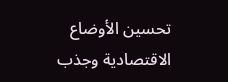تحسين الأوضاع الاقتصادية وجذب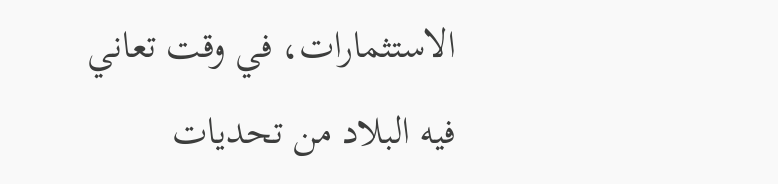الاستثمارات، في وقت تعاني فيه البلاد من تحديات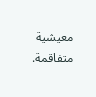معيشية متفاقمة.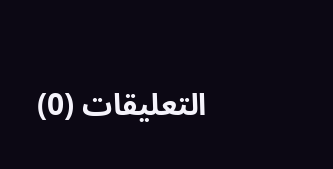التعليقات (0)